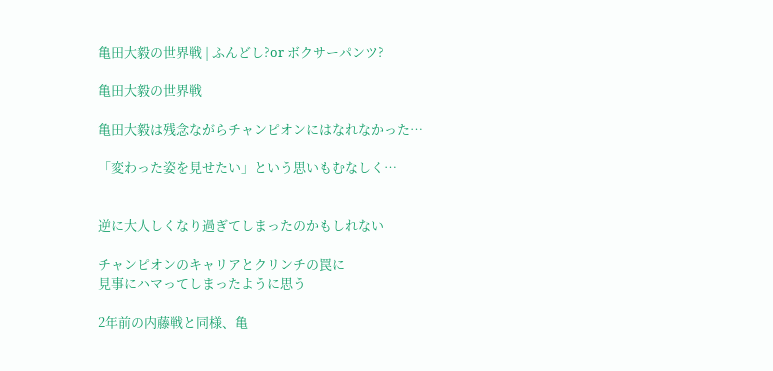亀田大毅の世界戦 | ふんどし?or ボクサーパンツ?

亀田大毅の世界戦

亀田大毅は残念ながらチャンピオンにはなれなかった…

「変わった姿を見せたい」という思いもむなしく…


逆に大人しくなり過ぎてしまったのかもしれない

チャンピオンのキャリアとクリンチの罠に
見事にハマってしまったように思う

2年前の内藤戦と同様、亀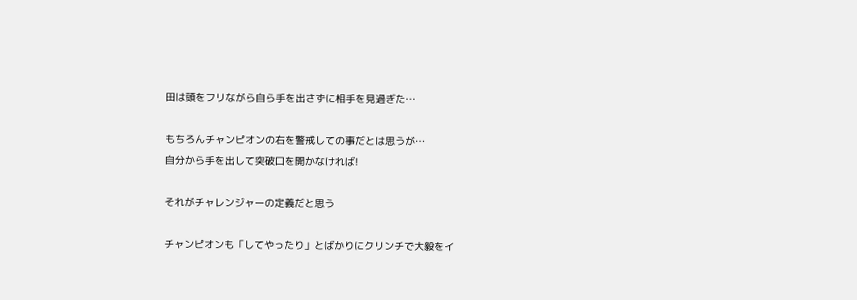田は頭をフリながら自ら手を出さずに相手を見過ぎた…

もちろんチャンピオンの右を警戒しての事だとは思うが…
自分から手を出して突破口を開かなければ!

それがチャレンジャーの定義だと思う

チャンピオンも「してやったり」とばかりにクリンチで大毅をイ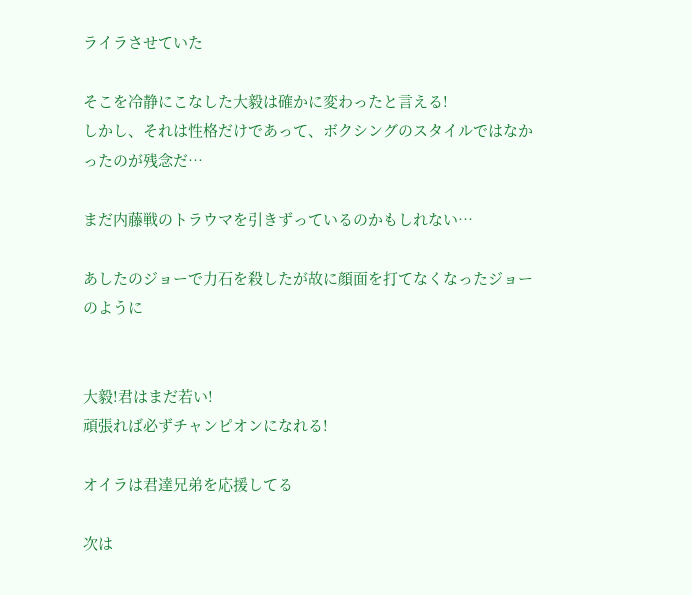ライラさせていた

そこを冷静にこなした大毅は確かに変わったと言える!
しかし、それは性格だけであって、ボクシングのスタイルではなかったのが残念だ…

まだ内藤戦のトラウマを引きずっているのかもしれない…

あしたのジョーで力石を殺したが故に顔面を打てなくなったジョーのように


大毅!君はまだ若い!
頑張れば必ずチャンピオンになれる!

オイラは君達兄弟を応援してる

次は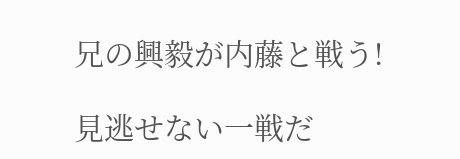兄の興毅が内藤と戦う!

見逃せない一戦だ